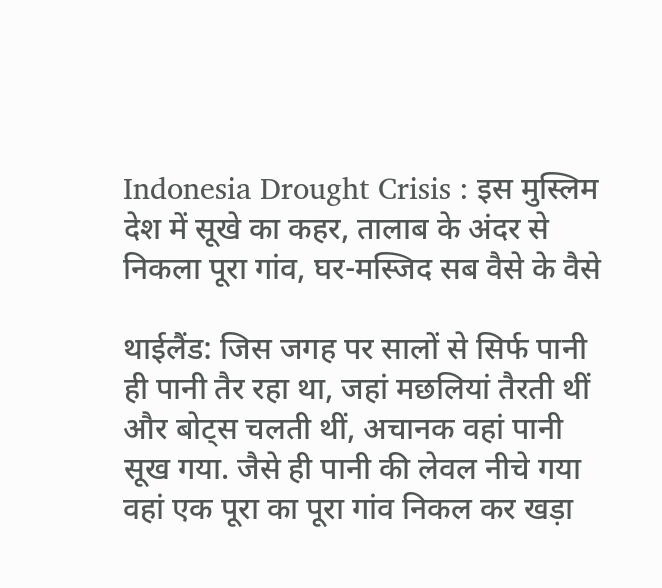Indonesia Drought Crisis : इस मुस्लिम देश में सूखे का कहर, तालाब के अंदर से निकला पूरा गांव, घर-मस्जिद सब वैसे के वैसे

थाईलैंड: जिस जगह पर सालों से सिर्फ पानी ही पानी तैर रहा था, जहां मछलियां तैरती थीं और बोट्स चलती थीं, अचानक वहां पानी सूख गया. जैसे ही पानी की लेवल नीचे गया वहां एक पूरा का पूरा गांव निकल कर खड़ा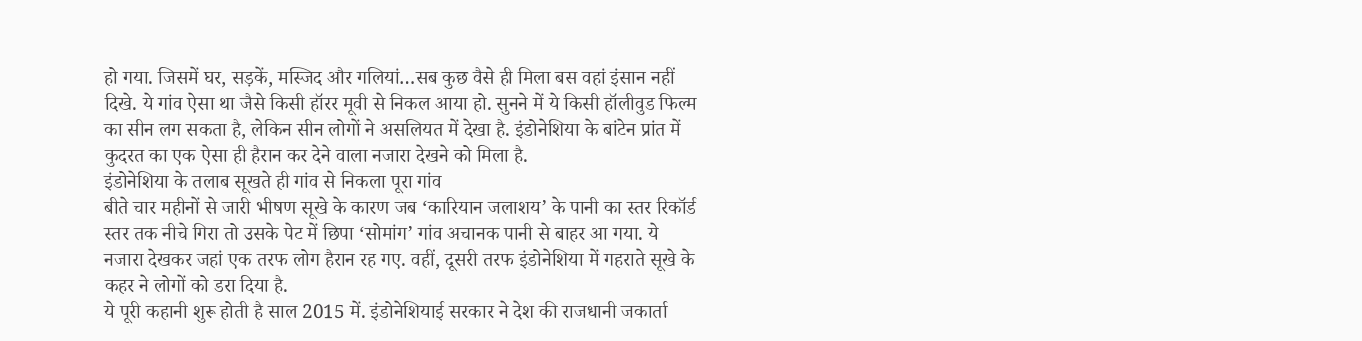हो गया. जिसमें घर, सड़कें, मस्जिद और गलियां…सब कुछ वैसे ही मिला बस वहां इंसान नहीं दिखे. ये गांव ऐसा था जैसे किसी हॉरर मूवी से निकल आया हो. सुनने में ये किसी हॉलीवुड फिल्म का सीन लग सकता है, लेकिन सीन लोगों ने असलियत में देखा है. इंडोनेशिया के बांटेन प्रांत में कुदरत का एक ऐसा ही हैरान कर देने वाला नजारा देखने को मिला है.
इंडोनेशिया के तलाब सूखते ही गांव से निकला पूरा गांव
बीते चार महीनों से जारी भीषण सूखे के कारण जब ‘कारियान जलाशय’ के पानी का स्तर रिकॉर्ड स्तर तक नीचे गिरा तो उसके पेट में छिपा ‘सोमांग’ गांव अचानक पानी से बाहर आ गया. ये नजारा देखकर जहां एक तरफ लोग हैरान रह गए. वहीं, दूसरी तरफ इंडोनेशिया में गहराते सूखे के कहर ने लोगों को डरा दिया है.
ये पूरी कहानी शुरू होती है साल 2015 में. इंडोनेशियाई सरकार ने देश की राजधानी जकार्ता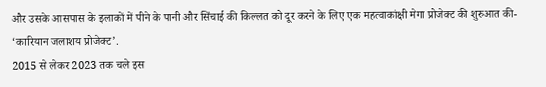और उसके आसपास के इलाकों में पीने के पानी और सिंचाई की किल्लत को दूर करने के लिए एक महत्वाकांक्षी मेगा प्रोजेक्ट की शुरुआत की- ‘कारियान जलाशय प्रोजेक्ट’.
2015 से लेकर 2023 तक चले इस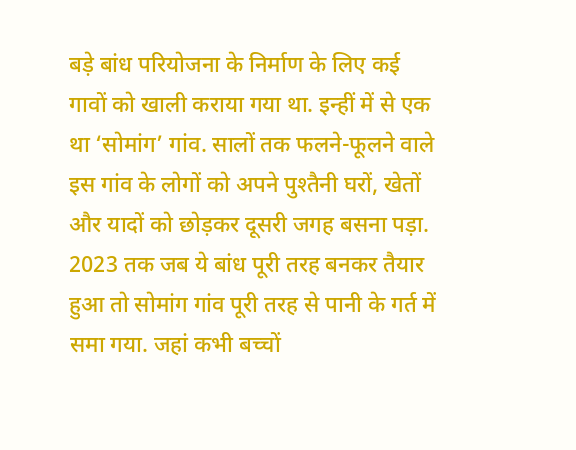बड़े बांध परियोजना के निर्माण के लिए कई गावों को खाली कराया गया था. इन्हीं में से एक था ‘सोमांग’ गांव. सालों तक फलने-फूलने वाले इस गांव के लोगों को अपने पुश्तैनी घरों, खेतों और यादों को छोड़कर दूसरी जगह बसना पड़ा.
2023 तक जब ये बांध पूरी तरह बनकर तैयार हुआ तो सोमांग गांव पूरी तरह से पानी के गर्त में समा गया. जहां कभी बच्चों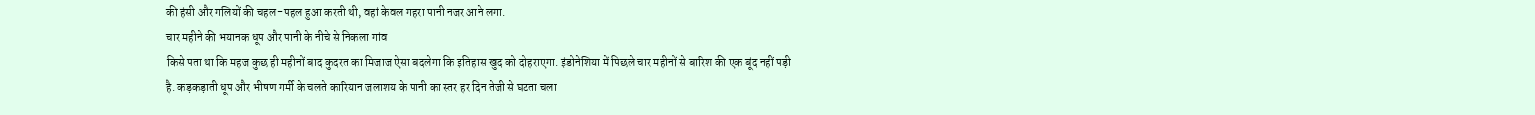की हंसी और गलियों की चहल-पहल हुआ करती थी, वहां केवल गहरा पानी नजर आने लगा.
चार महीने की भयानक धूप और पानी के नीचे से निकला गांव
किसे पता था कि महज कुछ ही महीनों बाद कुदरत का मिजाज ऐसा बदलेगा कि इतिहास खुद को दोहराएगा. इंडोनेशिया में पिछले चार महीनों से बारिश की एक बूंद नहीं पड़ी है. कड़कड़ाती धूप और भीषण गर्मी के चलते कारियान जलाशय के पानी का स्तर हर दिन तेजी से घटता चला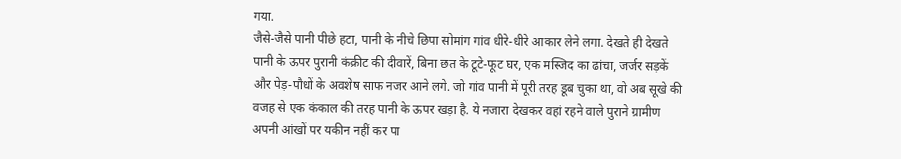गया.
जैसे-जैसे पानी पीछे हटा, पानी के नीचे छिपा सोमांग गांव धीरे-धीरे आकार लेने लगा. देखते ही देखते पानी के ऊपर पुरानी कंक्रीट की दीवारें, बिना छत के टूटे-फूट घर, एक मस्जिद का ढांचा, जर्जर सड़कें और पेड़-पौधों के अवशेष साफ नजर आने लगे. जो गांव पानी में पूरी तरह डूब चुका था, वो अब सूखे की वजह से एक कंकाल की तरह पानी के ऊपर खड़ा है. ये नजारा देखकर वहां रहने वाले पुराने ग्रामीण अपनी आंखों पर यकीन नहीं कर पा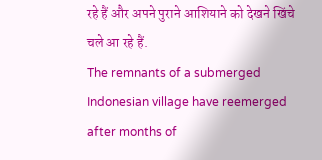रहे हैं और अपने पुराने आशियाने को देखने खिंचे चले आ रहे हैं.
The remnants of a submerged Indonesian village have reemerged after months of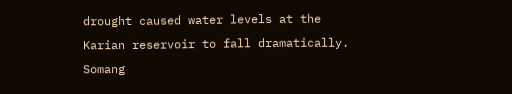drought caused water levels at the Karian reservoir to fall dramatically.
Somang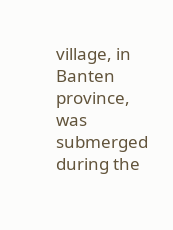village, in Banten province, was submerged during the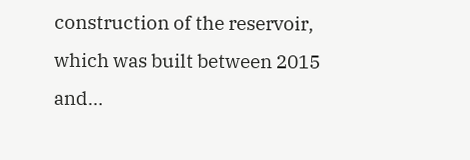construction of the reservoir, which was built between 2015 and…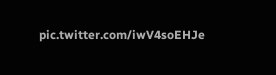pic.twitter.com/iwV4soEHJe